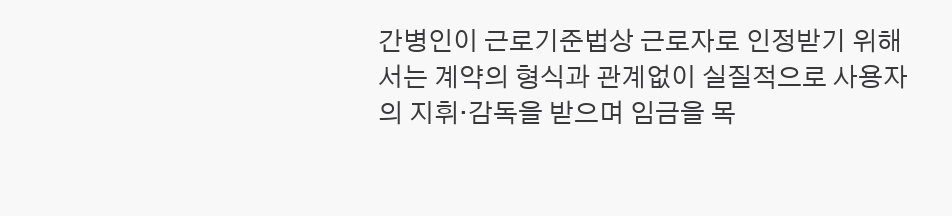간병인이 근로기준법상 근로자로 인정받기 위해서는 계약의 형식과 관계없이 실질적으로 사용자의 지휘·감독을 받으며 임금을 목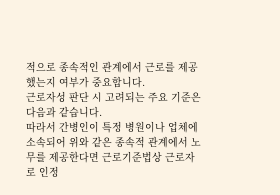적으로 종속적인 관계에서 근로를 제공했는지 여부가 중요합니다.
근로자성 판단 시 고려되는 주요 기준은 다음과 같습니다.
따라서 간병인이 특정 병원이나 업체에 소속되어 위와 같은 종속적 관계에서 노무를 제공한다면 근로기준법상 근로자로 인정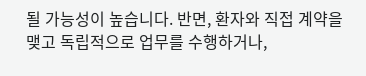될 가능성이 높습니다. 반면, 환자와 직접 계약을 맺고 독립적으로 업무를 수행하거나,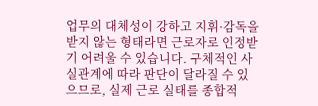업무의 대체성이 강하고 지휘·감독을 받지 않는 형태라면 근로자로 인정받기 어려울 수 있습니다. 구체적인 사실관계에 따라 판단이 달라질 수 있으므로, 실제 근로 실태를 종합적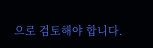으로 검토해야 합니다.